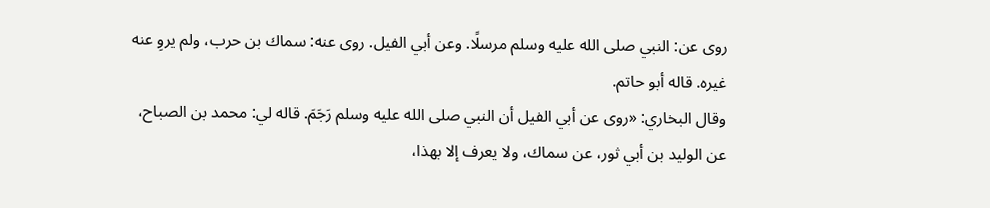روى عن: النبي صلى الله عليه وسلم مرسلًا. وعن أبي الفيل. روى عنه: سماك بن حرب، ولم يروِ عنه غيره. قاله أبو حاتم.
وقال البخاري: «روى عن أبي الفيل أن النبي صلى الله عليه وسلم رَجَمَ. قاله لي: محمد بن الصباح، عن الوليد بن أبي ثور، عن سماك، ولا يعرف إلا بهذا،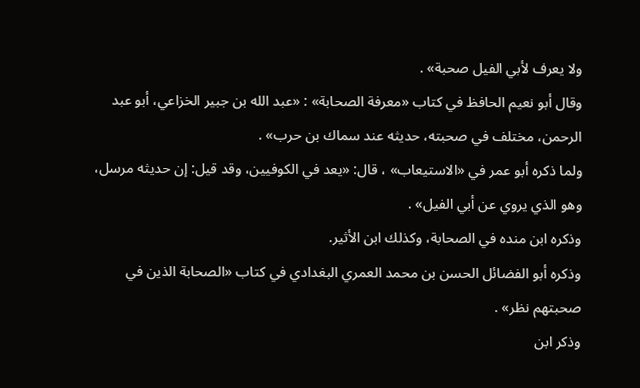ولا يعرف لأبي الفيل صحبة» .
وقال أبو نعيم الحافظ في كتاب «معرفة الصحابة» : «عبد الله بن جبير الخزاعي، أبو عبد الرحمن، مختلف في صحبته، حديثه عند سماك بن حرب» .
ولما ذكره أبو عمر في «الاستيعاب» ، قال: «يعد في الكوفيين، وقد قيل: إن حديثه مرسل، وهو الذي يروي عن أبي الفيل» .
وذكره ابن منده في الصحابة، وكذلك ابن الأثير.
وذكره أبو الفضائل الحسن بن محمد العمري البغدادي في كتاب «الصحابة الذين في صحبتهم نظر» .
وذكر ابن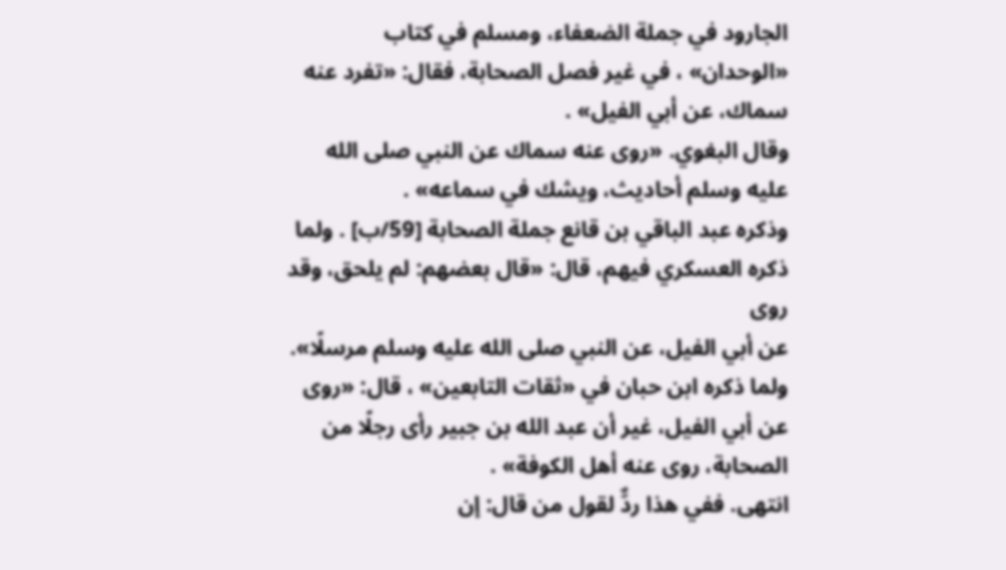الجارود في جملة الضعفاء، ومسلم في كتاب «الوحدان» ، في غير فصل الصحابة، فقال: «تفرد عنه سماك، عن أبي الفيل» .
وقال البغوي. «روى عنه سماك عن النبي صلى الله عليه وسلم أحاديث، ويشك في سماعه» .
وذكره عبد الباقي بن قانع جملة الصحابة [59/ب] . ولما ذكره العسكري فيهم، قال: «قال بعضهم: لم يلحق، وقد روى
عن أبي الفيل، عن النبي صلى الله عليه وسلم مرسلًا».
ولما ذكره ابن حبان في «ثقات التابعين» ، قال: «روى عن أبي الفيل، غير أن عبد الله بن جبير رأى رجلًا من الصحابة، روى عنه أهل الكوفة» .
انتهى. ففي هذا ردٌّ لقول من قال: إن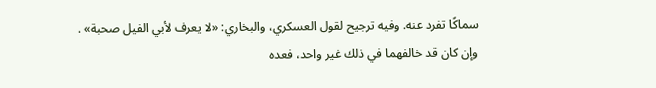سماكًا تفرد عنه. وفيه ترجيح لقول العسكري، والبخاري: «لا يعرف لأبي الفيل صحبة» .
وإن كان قد خالفهما في ذلك غير واحد، فعده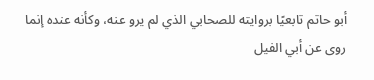أبو حاتم تابعيًا بروايته للصحابي الذي لم يرو عنه، وكأنه عنده إنما روى عن أبي الفيل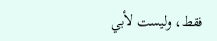فقط، وليست لأبي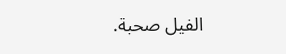الفيل صحبة.